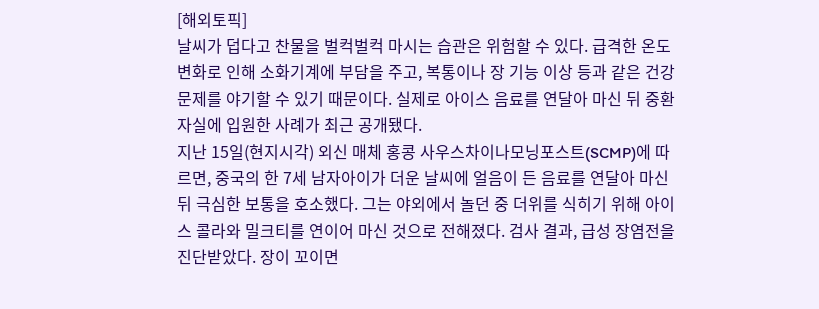[해외토픽]
날씨가 덥다고 찬물을 벌컥벌컥 마시는 습관은 위험할 수 있다. 급격한 온도 변화로 인해 소화기계에 부담을 주고, 복통이나 장 기능 이상 등과 같은 건강 문제를 야기할 수 있기 때문이다. 실제로 아이스 음료를 연달아 마신 뒤 중환자실에 입원한 사례가 최근 공개됐다.
지난 15일(현지시각) 외신 매체 홍콩 사우스차이나모닝포스트(SCMP)에 따르면, 중국의 한 7세 남자아이가 더운 날씨에 얼음이 든 음료를 연달아 마신 뒤 극심한 보통을 호소했다. 그는 야외에서 놀던 중 더위를 식히기 위해 아이스 콜라와 밀크티를 연이어 마신 것으로 전해졌다. 검사 결과, 급성 장염전을 진단받았다. 장이 꼬이면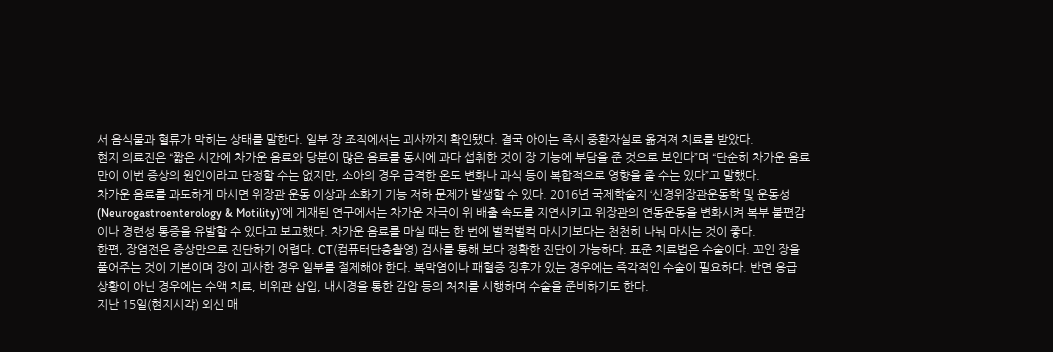서 음식물과 혈류가 막히는 상태를 말한다. 일부 장 조직에서는 괴사까지 확인됐다. 결국 아이는 즉시 중환자실로 옮겨져 치료를 받았다.
현지 의료진은 “짧은 시간에 차가운 음료와 당분이 많은 음료를 동시에 과다 섭취한 것이 장 기능에 부담을 준 것으로 보인다”며 “단순히 차가운 음료만이 이번 증상의 원인이라고 단정할 수는 없지만, 소아의 경우 급격한 온도 변화나 과식 등이 복합적으로 영향을 줄 수는 있다”고 말했다.
차가운 음료를 과도하게 마시면 위장관 운동 이상과 소화기 기능 저하 문제가 발생할 수 있다. 2016년 국제학술지 ‘신경위장관운동학 및 운동성(Neurogastroenterology & Motility)’에 게재된 연구에서는 차가운 자극이 위 배출 속도를 지연시키고 위장관의 연동운동을 변화시켜 복부 불편감이나 경련성 통증을 유발할 수 있다고 보고했다. 차가운 음료를 마실 때는 한 번에 벌컥벌컥 마시기보다는 천천히 나눠 마시는 것이 좋다.
한편, 장염전은 증상만으로 진단하기 어렵다. CT(컴퓨터단층촬영) 검사를 통해 보다 정확한 진단이 가능하다. 표준 치료법은 수술이다. 꼬인 장을 풀어주는 것이 기본이며 장이 괴사한 경우 일부를 절제해야 한다. 복막염이나 패혈증 징후가 있는 경우에는 즉각적인 수술이 필요하다. 반면 응급 상황이 아닌 경우에는 수액 치료, 비위관 삽입, 내시경을 통한 감압 등의 처치를 시행하며 수술을 준비하기도 한다.
지난 15일(현지시각) 외신 매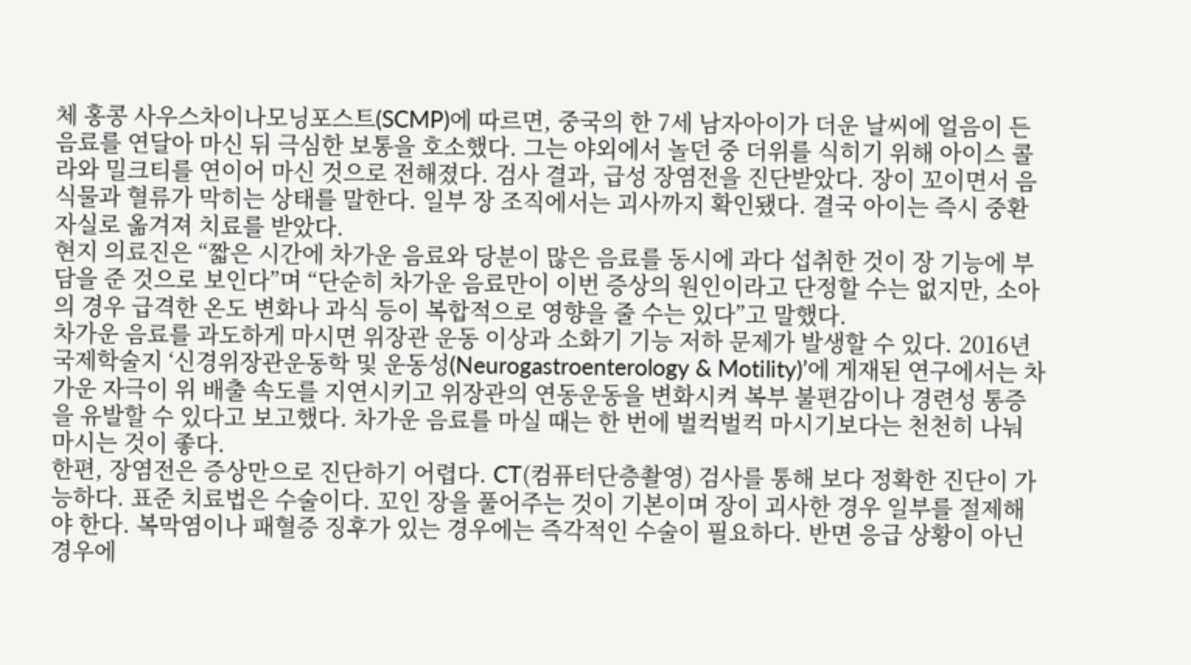체 홍콩 사우스차이나모닝포스트(SCMP)에 따르면, 중국의 한 7세 남자아이가 더운 날씨에 얼음이 든 음료를 연달아 마신 뒤 극심한 보통을 호소했다. 그는 야외에서 놀던 중 더위를 식히기 위해 아이스 콜라와 밀크티를 연이어 마신 것으로 전해졌다. 검사 결과, 급성 장염전을 진단받았다. 장이 꼬이면서 음식물과 혈류가 막히는 상태를 말한다. 일부 장 조직에서는 괴사까지 확인됐다. 결국 아이는 즉시 중환자실로 옮겨져 치료를 받았다.
현지 의료진은 “짧은 시간에 차가운 음료와 당분이 많은 음료를 동시에 과다 섭취한 것이 장 기능에 부담을 준 것으로 보인다”며 “단순히 차가운 음료만이 이번 증상의 원인이라고 단정할 수는 없지만, 소아의 경우 급격한 온도 변화나 과식 등이 복합적으로 영향을 줄 수는 있다”고 말했다.
차가운 음료를 과도하게 마시면 위장관 운동 이상과 소화기 기능 저하 문제가 발생할 수 있다. 2016년 국제학술지 ‘신경위장관운동학 및 운동성(Neurogastroenterology & Motility)’에 게재된 연구에서는 차가운 자극이 위 배출 속도를 지연시키고 위장관의 연동운동을 변화시켜 복부 불편감이나 경련성 통증을 유발할 수 있다고 보고했다. 차가운 음료를 마실 때는 한 번에 벌컥벌컥 마시기보다는 천천히 나눠 마시는 것이 좋다.
한편, 장염전은 증상만으로 진단하기 어렵다. CT(컴퓨터단층촬영) 검사를 통해 보다 정확한 진단이 가능하다. 표준 치료법은 수술이다. 꼬인 장을 풀어주는 것이 기본이며 장이 괴사한 경우 일부를 절제해야 한다. 복막염이나 패혈증 징후가 있는 경우에는 즉각적인 수술이 필요하다. 반면 응급 상황이 아닌 경우에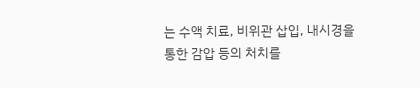는 수액 치료, 비위관 삽입, 내시경을 통한 감압 등의 처치를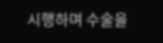시행하며 수술을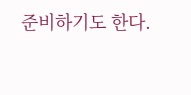준비하기도 한다.